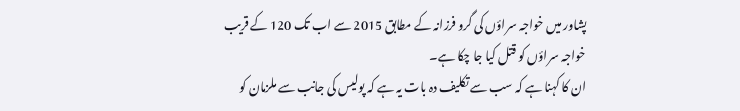پشاور میں خواجہ سراؤں کی گرو فرزانہ کے مطابق 2015 سے اب تک 120 کے قریب خواجہ سراؤں کو قتل کیا جا چکا ہے۔
ان کا کہنا ہے کہ سب سے تکلیف دہ بات یہ ہے کہ پولیس کی جانب سے ملزمان کو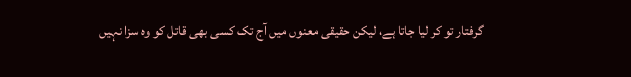گرفتار تو کر لیا جاتا ہے، لیکن حقیقی معنوں میں آج تک کسی بھی قاتل کو وہ سزا نہیں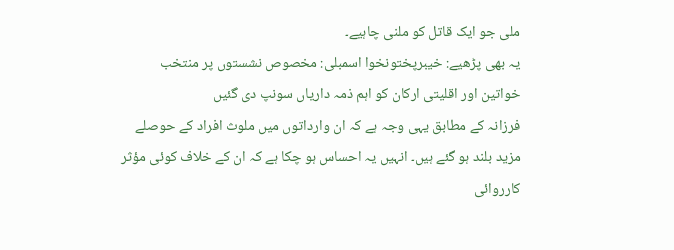ملی جو ایک قاتل کو ملنی چاہیے۔
یہ بھی پڑھیے: خیبرپختونخوا اسمبلی: مخصوص نشستوں پر منتخب خواتین اور اقلیتی ارکان کو اہم ذمہ داریاں سونپ دی گئیں
فرزانہ کے مطابق یہی وجہ ہے کہ ان وارداتوں میں ملوث افراد کے حوصلے مزید بلند ہو گئے ہیں۔ انہیں یہ احساس ہو چکا ہے کہ ان کے خلاف کوئی مؤثر کارروائی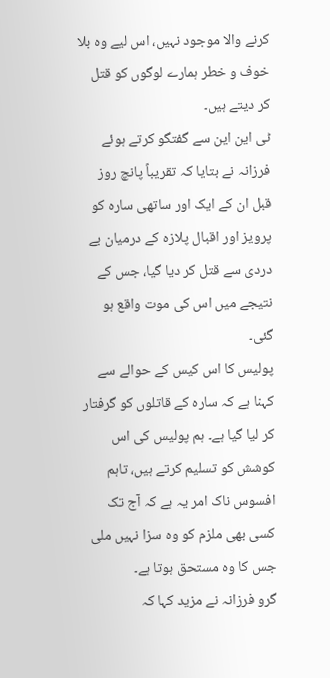کرنے والا موجود نہیں، اس لیے وہ بلا خوف و خطر ہمارے لوگوں کو قتل کر دیتے ہیں۔
ٹی این این سے گفتگو کرتے ہوئے فرزانہ نے بتایا کہ تقریباً پانچ روز قبل ان کے ایک اور ساتھی سارہ کو پرویز اور اقبال پلازہ کے درمیان بے دردی سے قتل کر دیا گیا، جس کے نتیجے میں اس کی موت واقع ہو گئی۔
پولیس کا اس کیس کے حوالے سے کہنا ہے کہ سارہ کے قاتلوں کو گرفتار کر لیا گیا ہے۔ ہم پولیس کی اس کوشش کو تسلیم کرتے ہیں، تاہم افسوس ناک امر یہ ہے کہ آج تک کسی بھی ملزم کو وہ سزا نہیں ملی جس کا وہ مستحق ہوتا ہے۔
گرو فرزانہ نے مزید کہا کہ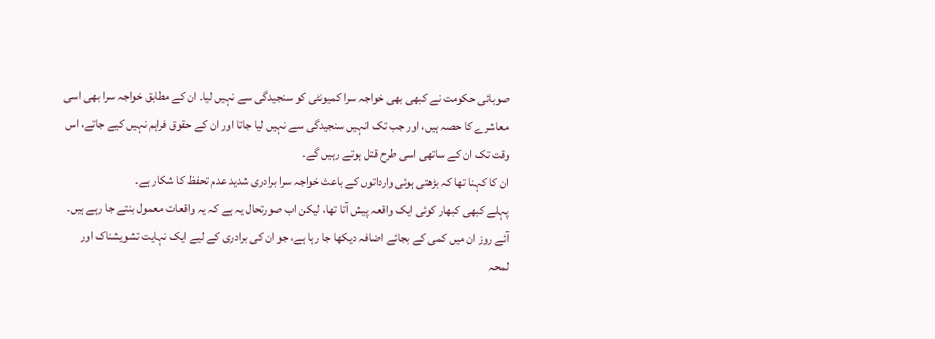صوبائی حکومت نے کبھی بھی خواجہ سرا کمیونٹی کو سنجیدگی سے نہیں لیا۔ ان کے مطابق خواجہ سرا بھی اسی معاشرے کا حصہ ہیں، اور جب تک انہیں سنجیدگی سے نہیں لیا جاتا اور ان کے حقوق فراہم نہیں کیے جاتے، اس وقت تک ان کے ساتھی اسی طرح قتل ہوتے رہیں گے۔
ان کا کہنا تھا کہ بڑھتی ہوئی وارداتوں کے باعث خواجہ سرا برادری شدید عدم تحفظ کا شکار ہے۔
پہلے کبھی کبھار کوئی ایک واقعہ پیش آتا تھا، لیکن اب صورتحال یہ ہے کہ یہ واقعات معمول بنتے جا رہے ہیں۔ آئے روز ان میں کمی کے بجائے اضافہ دیکھا جا رہا ہے، جو ان کی برادری کے لیے ایک نہایت تشویشناک اور لمحہ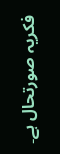فکریہ صورتحال ہے۔